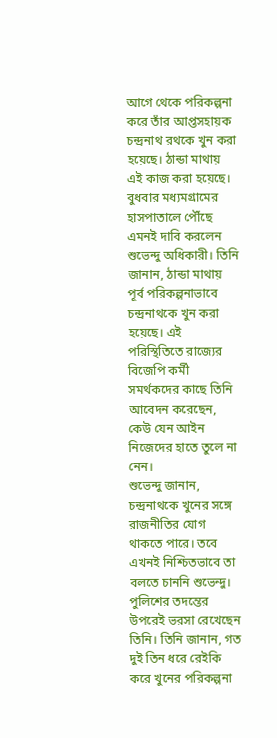আগে থেকে পরিকল্পনা করে তাঁর আপ্তসহায়ক চন্দ্রনাথ রথকে খুন করা হয়েছে। ঠান্ডা মাথায় এই কাজ করা হয়েছে। বুধবার মধ্যমগ্রামের হাসপাতালে পৌঁছে এমনই দাবি করলেন শুভেন্দু অধিকারী। তিনি জানান, ঠান্ডা মাথায় পূর্ব পরিকল্পনাভাবে চন্দ্রনাথকে খুন করা হয়েছে। এই পরিস্থিতিতে রাজ্যের বিজেপি কর্মী সমর্থকদের কাছে তিনি আবেদন করেছেন, কেউ যেন আইন নিজেদের হাতে তুলে না নেন।
শুভেন্দু জানান, চন্দ্রনাথকে খুনের সঙ্গে রাজনীতির যোগ থাকতে পারে। তবে এখনই নিশ্চিতভাবে তা বলতে চাননি শুভেন্দু। পুলিশের তদন্তের উপরেই ভরসা রেখেছেন তিনি। তিনি জানান, গত দুই তিন ধরে রেইকি করে খুনের পরিকল্পনা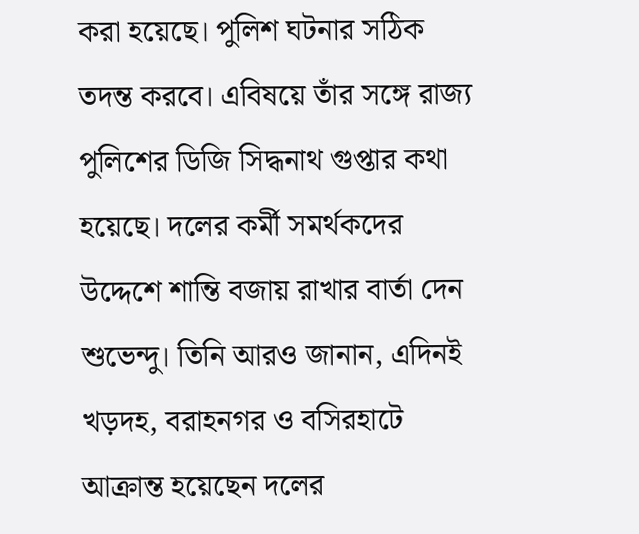করা হয়েছে। পুলিশ ঘটনার সঠিক তদন্ত করবে। এবিষয়ে তাঁর সঙ্গে রাজ্য পুলিশের ডিজি সিদ্ধনাথ গুপ্তার কথা হয়েছে। দলের কর্মী সমর্থকদের উদ্দেশে শান্তি বজায় রাখার বার্তা দেন শুভেন্দু। তিনি আরও জানান, এদিনই খড়দহ, বরাহনগর ও বসিরহাটে আক্রান্ত হয়েছেন দলের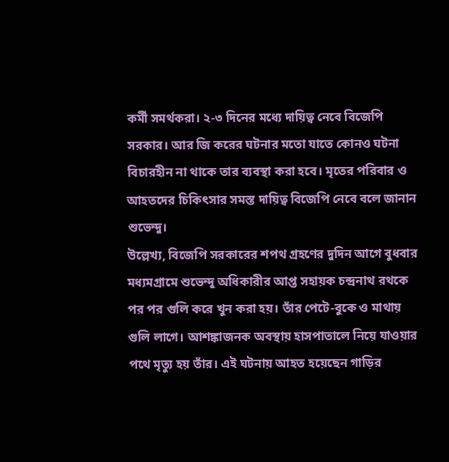কর্মী সমর্থকরা। ২-৩ দিনের মধ্যে দায়িত্ব নেবে বিজেপি সরকার। আর জি করের ঘটনার মতো যাতে কোনও ঘটনা বিচারহীন না থাকে তার ব্যবস্থা করা হবে। মৃতের পরিবার ও আহতদের চিকিৎসার সমস্ত দায়িত্ব বিজেপি নেবে বলে জানান শুভেন্দু।
উল্লেখ্য, বিজেপি সরকারের শপথ গ্রহণের দুদিন আগে বুধবার মধ্যমগ্রামে শুভেন্দু অধিকারীর আপ্ত সহায়ক চন্দ্রনাথ রথকে পর পর গুলি করে খুন করা হয়। তাঁর পেটে-বুকে ও মাথায় গুলি লাগে। আশঙ্কাজনক অবস্থায় হাসপাতালে নিয়ে যাওয়ার পথে মৃত্যু হয় তাঁর। এই ঘটনায় আহত হয়েছেন গাড়ির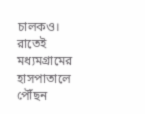চালকও। রাতেই মধ্যমগ্রামের হাসপাতালে পৌঁছন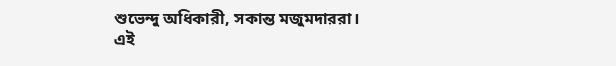শুভেন্দু অধিকারী, সকান্ত মজুমদাররা। এই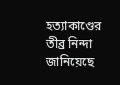হত্যাকাণ্ডের তীব্র নিন্দা জানিয়েছে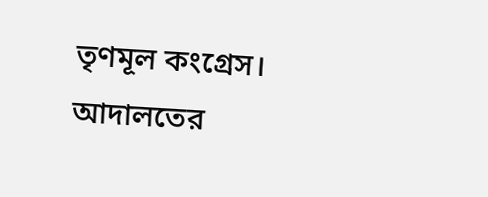তৃণমূল কংগ্রেস। আদালতের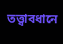তত্ত্বাবধানে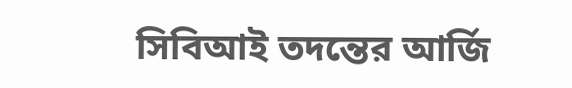সিবিআই তদন্তের আর্জি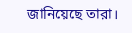জানিয়েছে তারা।